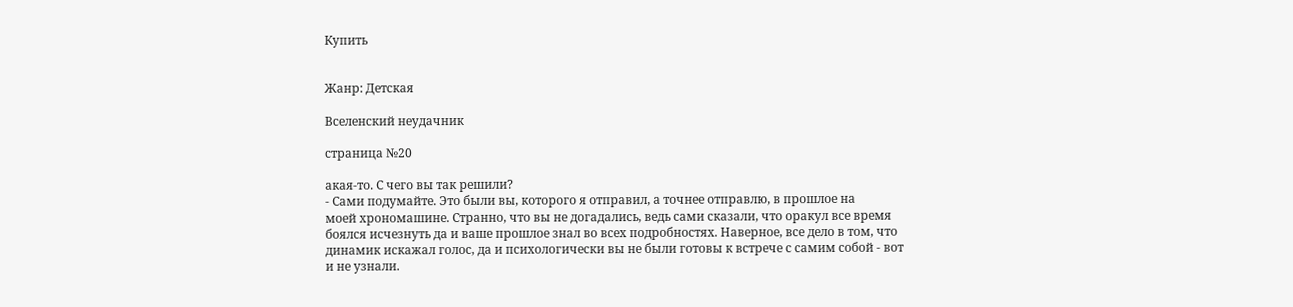Купить


Жанр: Детская

Вселенский неудачник

страница №20

акая-то. С чего вы так решили?
- Сами подумайте. Это были вы, которого я отправил, а точнее отправлю, в прошлое на
моей хрономашине. Странно, что вы не догадались, ведь сами сказали, что оракул все время
боялся исчезнуть да и ваше прошлое знал во всех подробностях. Наверное, все дело в том, что
динамик искажал голос, да и психологически вы не были готовы к встрече с самим собой - вот
и не узнали.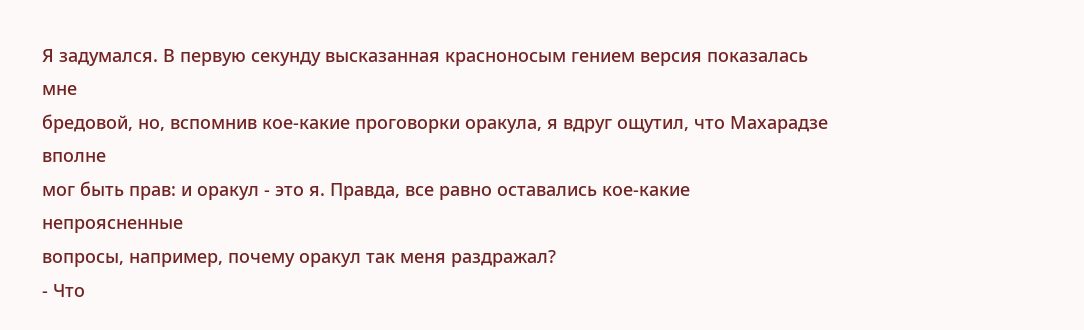Я задумался. В первую секунду высказанная красноносым гением версия показалась мне
бредовой, но, вспомнив кое-какие проговорки оракула, я вдруг ощутил, что Махарадзе вполне
мог быть прав: и оракул - это я. Правда, все равно оставались кое-какие непроясненные
вопросы, например, почему оракул так меня раздражал?
- Что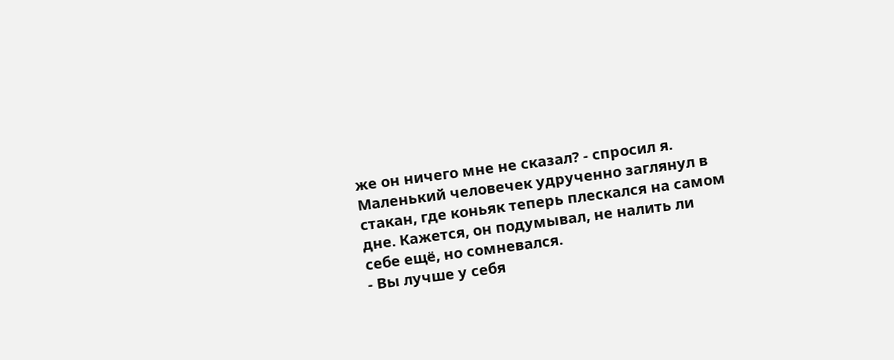же он ничего мне не сказал? - спросил я.
Маленький человечек удрученно заглянул в стакан, где коньяк теперь плескался на самом
дне. Кажется, он подумывал, не налить ли себе ещё, но сомневался.
- Вы лучше у себя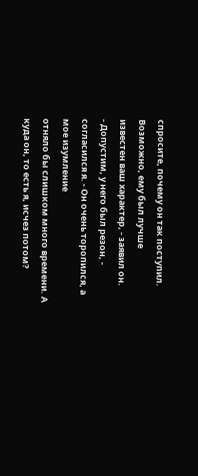спросите, почему он так поступил. Возможно, ему был лучше
известен ваш характер, - заявил он.
- Допустим, у него был резон, - согласился я. - Он очень торопился, а мое изумление
отняло бы слишком много времени. А куда он, то есть я, исчез потом?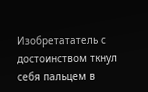Изобретататель с достоинством ткнул себя пальцем в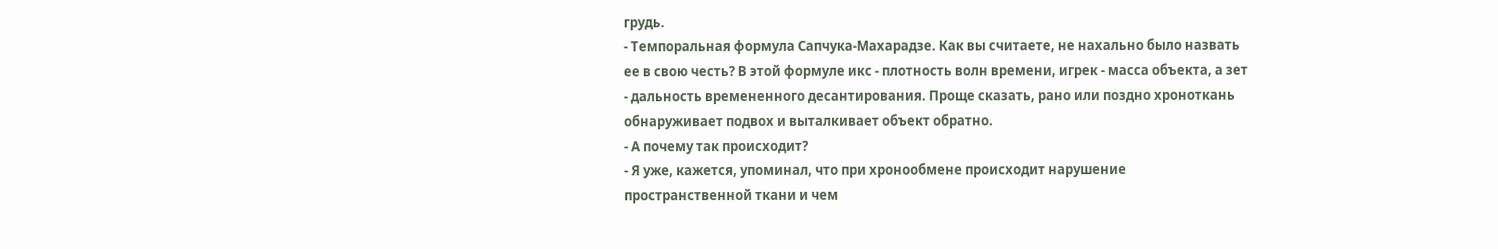грудь.
- Темпоральная формула Сапчука-Махарадзе. Как вы считаете, не нахально было назвать
ее в свою честь? В этой формуле икс - плотность волн времени, игрек - масса объекта, а зет
- дальность времененного десантирования. Проще сказать, рано или поздно хроноткань
обнаруживает подвох и выталкивает объект обратно.
- А почему так происходит?
- Я уже, кажется, упоминал, что при хронообмене происходит нарушение
пространственной ткани и чем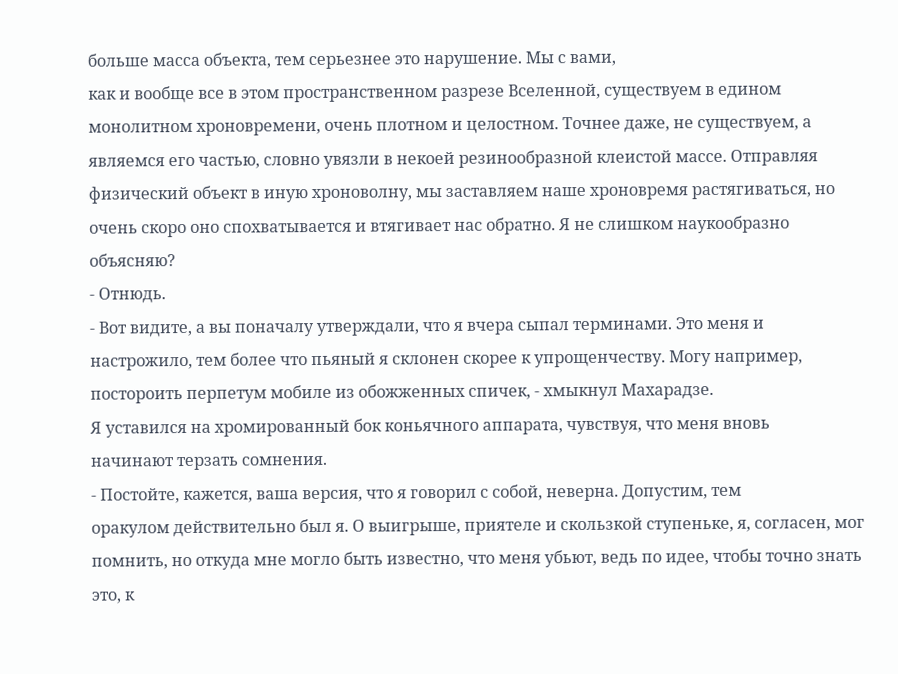больше масса объекта, тем серьезнее это нарушение. Мы с вами,
как и вообще все в этом пространственном разрезе Вселенной, существуем в едином
монолитном хроновремени, очень плотном и целостном. Точнее даже, не существуем, а
являемся его частью, словно увязли в некоей резинообразной клеистой массе. Отправляя
физический объект в иную хроноволну, мы заставляем наше хроновремя растягиваться, но
очень скоро оно спохватывается и втягивает нас обратно. Я не слишком наукообразно
объясняю?
- Отнюдь.
- Вот видите, а вы поначалу утверждали, что я вчера сыпал терминами. Это меня и
настрожило, тем более что пьяный я склонен скорее к упрощенчеству. Могу например,
постороить перпетум мобиле из обожженных спичек, - хмыкнул Махарадзе.
Я уставился на хромированный бок коньячного аппарата, чувствуя, что меня вновь
начинают терзать сомнения.
- Постойте, кажется, ваша версия, что я говорил с собой, неверна. Допустим, тем
оракулом действительно был я. О выигрыше, приятеле и скользкой ступеньке, я, согласен, мог
помнить, но откуда мне могло быть известно, что меня убьют, ведь по идее, чтобы точно знать
это, к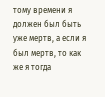тому времени я должен был быть уже мертв, а если я был мертв, то как же я тогда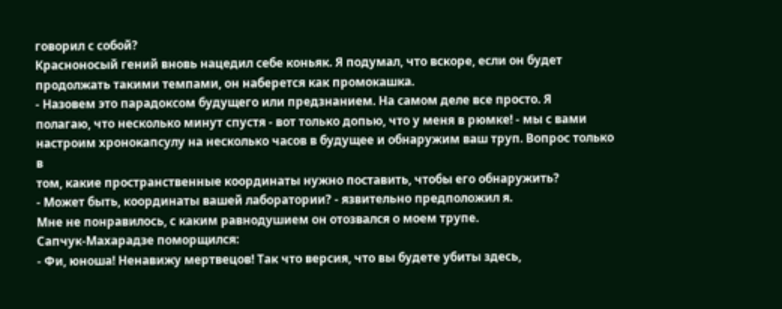говорил с собой?
Красноносый гений вновь нацедил себе коньяк. Я подумал, что вскоре, если он будет
продолжать такими темпами, он наберется как промокашка.
- Назовем это парадоксом будущего или предзнанием. На самом деле все просто. Я
полагаю, что несколько минут спустя - вот только допью, что у меня в рюмке! - мы с вами
настроим хронокапсулу на несколько часов в будущее и обнаружим ваш труп. Вопрос только в
том, какие пространственные координаты нужно поставить, чтобы его обнаружить?
- Может быть, координаты вашей лаборатории? - язвительно предположил я.
Мне не понравилось, с каким равнодушием он отозвался о моем трупе.
Сапчук-Махарадзе поморщился:
- Фи, юноша! Ненавижу мертвецов! Так что версия, что вы будете убиты здесь,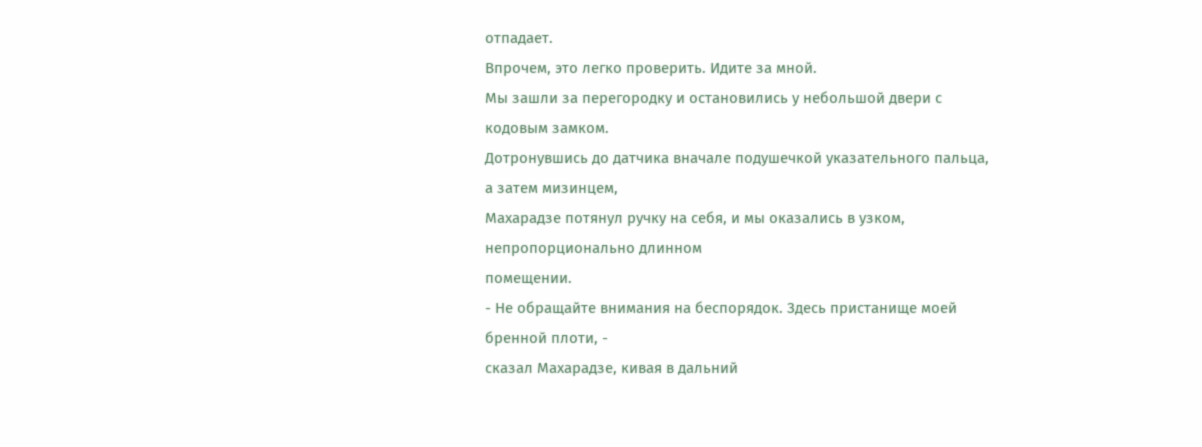отпадает.
Впрочем, это легко проверить. Идите за мной.
Мы зашли за перегородку и остановились у небольшой двери с кодовым замком.
Дотронувшись до датчика вначале подушечкой указательного пальца, а затем мизинцем,
Махарадзе потянул ручку на себя, и мы оказались в узком, непропорционально длинном
помещении.
- Не обращайте внимания на беспорядок. Здесь пристанище моей бренной плоти, -
сказал Махарадзе, кивая в дальний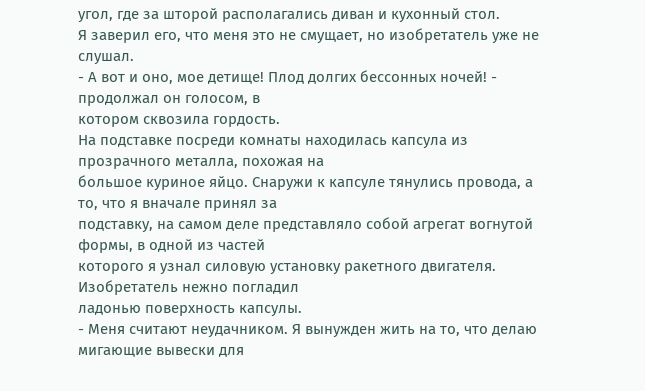угол, где за шторой располагались диван и кухонный стол.
Я заверил его, что меня это не смущает, но изобретатель уже не слушал.
- А вот и оно, мое детище! Плод долгих бессонных ночей! - продолжал он голосом, в
котором сквозила гордость.
На подставке посреди комнаты находилась капсула из прозрачного металла, похожая на
большое куриное яйцо. Снаружи к капсуле тянулись провода, а то, что я вначале принял за
подставку, на самом деле представляло собой агрегат вогнутой формы, в одной из частей
которого я узнал силовую установку ракетного двигателя. Изобретатель нежно погладил
ладонью поверхность капсулы.
- Меня считают неудачником. Я вынужден жить на то, что делаю мигающие вывески для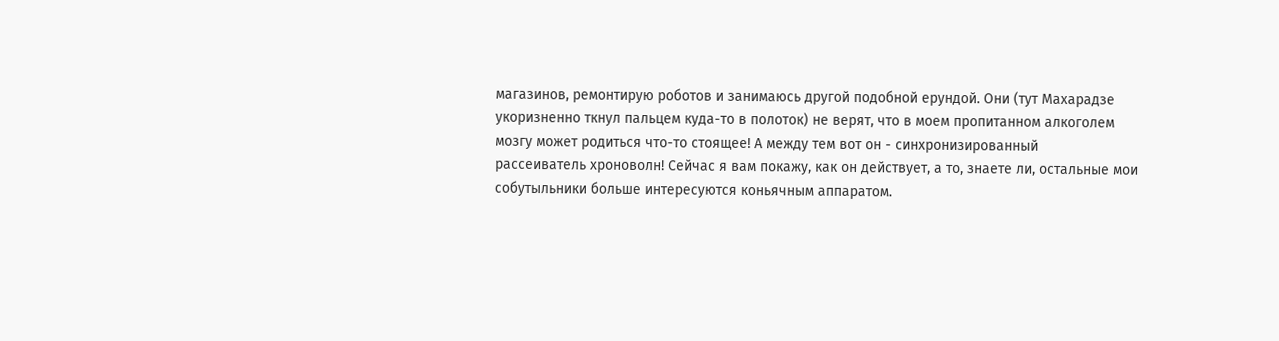магазинов, ремонтирую роботов и занимаюсь другой подобной ерундой. Они (тут Махарадзе
укоризненно ткнул пальцем куда-то в полоток) не верят, что в моем пропитанном алкоголем
мозгу может родиться что-то стоящее! А между тем вот он - синхронизированный
рассеиватель хроноволн! Сейчас я вам покажу, как он действует, а то, знаете ли, остальные мои
собутыльники больше интересуются коньячным аппаратом.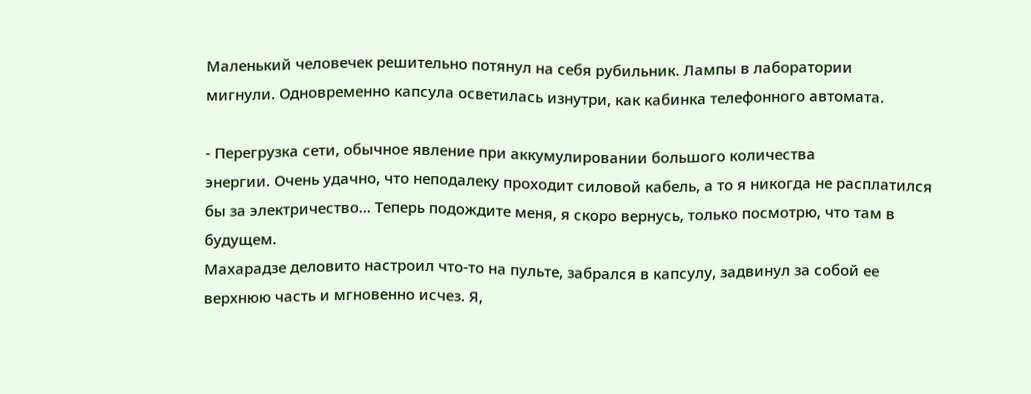Маленький человечек решительно потянул на себя рубильник. Лампы в лаборатории
мигнули. Одновременно капсула осветилась изнутри, как кабинка телефонного автомата.

- Перегрузка сети, обычное явление при аккумулировании большого количества
энергии. Очень удачно, что неподалеку проходит силовой кабель, а то я никогда не расплатился
бы за электричество... Теперь подождите меня, я скоро вернусь, только посмотрю, что там в
будущем.
Махарадзе деловито настроил что-то на пульте, забрался в капсулу, задвинул за собой ее
верхнюю часть и мгновенно исчез. Я,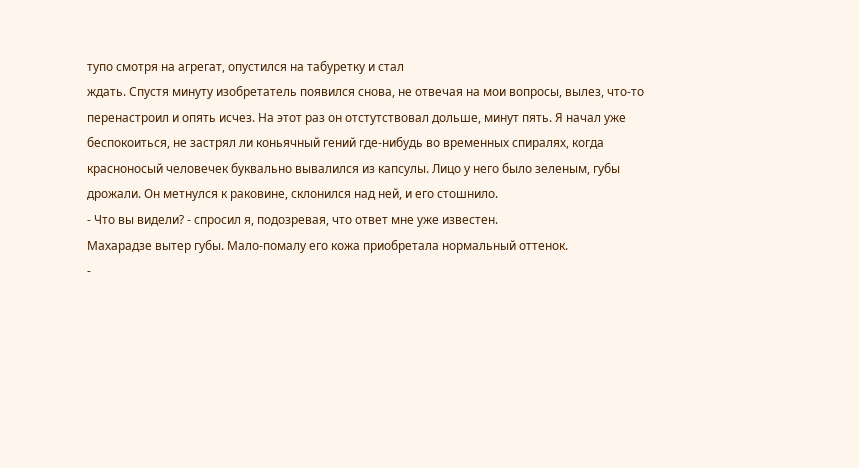тупо смотря на агрегат, опустился на табуретку и стал
ждать. Спустя минуту изобретатель появился снова, не отвечая на мои вопросы, вылез, что-то
перенастроил и опять исчез. На этот раз он отстутствовал дольше, минут пять. Я начал уже
беспокоиться, не застрял ли коньячный гений где-нибудь во временных спиралях, когда
красноносый человечек буквально вывалился из капсулы. Лицо у него было зеленым, губы
дрожали. Он метнулся к раковине, склонился над ней, и его стошнило.
- Что вы видели? - спросил я, подозревая, что ответ мне уже известен.
Махарадзе вытер губы. Мало-помалу его кожа приобретала нормальный оттенок.
-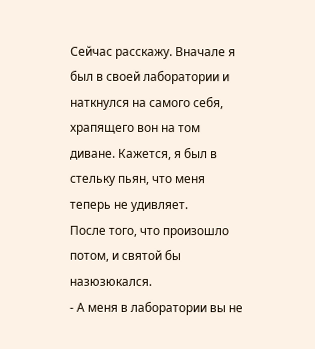Сейчас расскажу. Вначале я был в своей лаборатории и наткнулся на самого себя,
храпящего вон на том диване. Кажется, я был в стельку пьян, что меня теперь не удивляет.
После того, что произошло потом, и святой бы назюзюкался.
- А меня в лаборатории вы не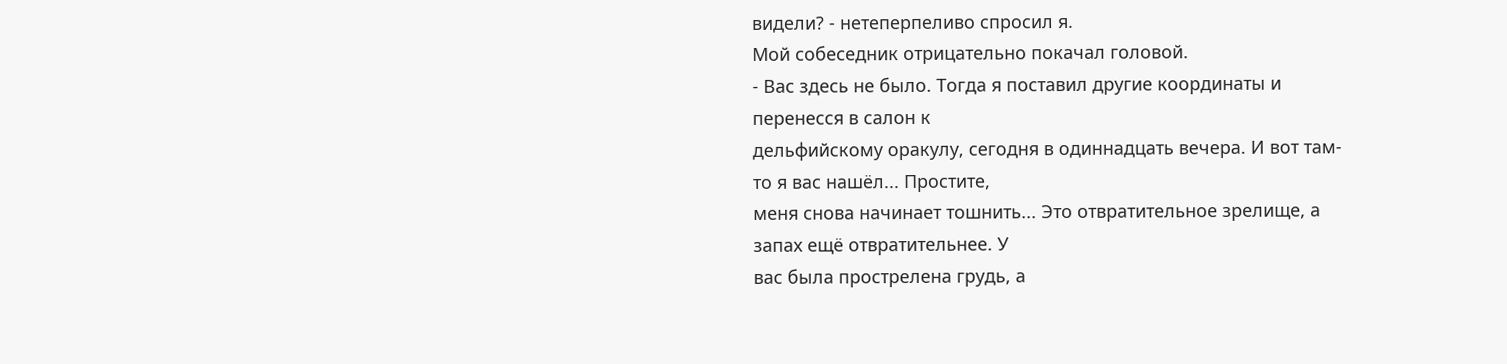видели? - нетеперпеливо спросил я.
Мой собеседник отрицательно покачал головой.
- Вас здесь не было. Тогда я поставил другие координаты и перенесся в салон к
дельфийскому оракулу, сегодня в одиннадцать вечера. И вот там-то я вас нашёл... Простите,
меня снова начинает тошнить... Это отвратительное зрелище, а запах ещё отвратительнее. У
вас была прострелена грудь, а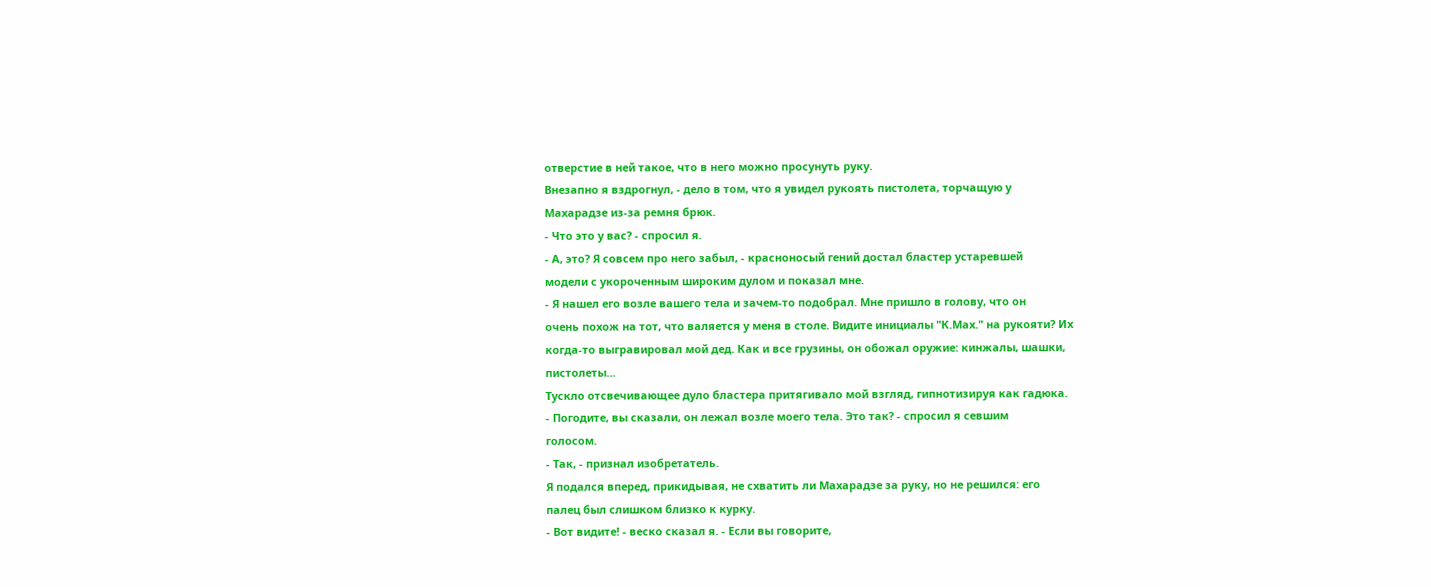отверстие в ней такое, что в него можно просунуть руку.
Внезапно я вздрогнул, - дело в том, что я увидел рукоять пистолета, торчащую у
Махарадзе из-за ремня брюк.
- Что это у вас? - спросил я.
- А, это? Я совсем про него забыл, - красноносый гений достал бластер устаревшей
модели с укороченным широким дулом и показал мне.
- Я нашел его возле вашего тела и зачем-то подобрал. Мне пришло в голову, что он
очень похож на тот, что валяется у меня в столе. Видите инициалы "К.Мах." на рукояти? Их
когда-то выгравировал мой дед. Как и все грузины, он обожал оружие: кинжалы, шашки,
пистолеты...
Тускло отсвечивающее дуло бластера притягивало мой взгляд, гипнотизируя как гадюка.
- Погодите, вы сказали, он лежал возле моего тела. Это так? - спросил я севшим
голосом.
- Так, - признал изобретатель.
Я подался вперед, прикидывая, не схватить ли Махарадзе за руку, но не решился: его
палец был слишком близко к курку.
- Вот видите! - веско сказал я. - Если вы говорите,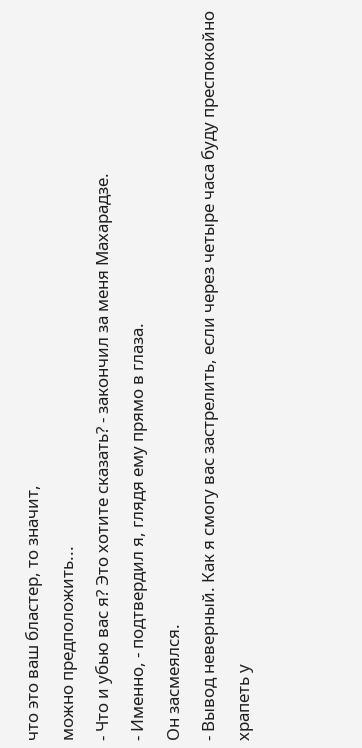что это ваш бластер, то значит,
можно предположить...
- Что и убью вас я? Это хотите сказать? - закончил за меня Махарадзе.
- Именно, - подтвердил я, глядя ему прямо в глаза.
Он засмеялся.
- Вывод неверный. Как я смогу вас застрелить, если через четыре часа буду преспокойно
храпеть у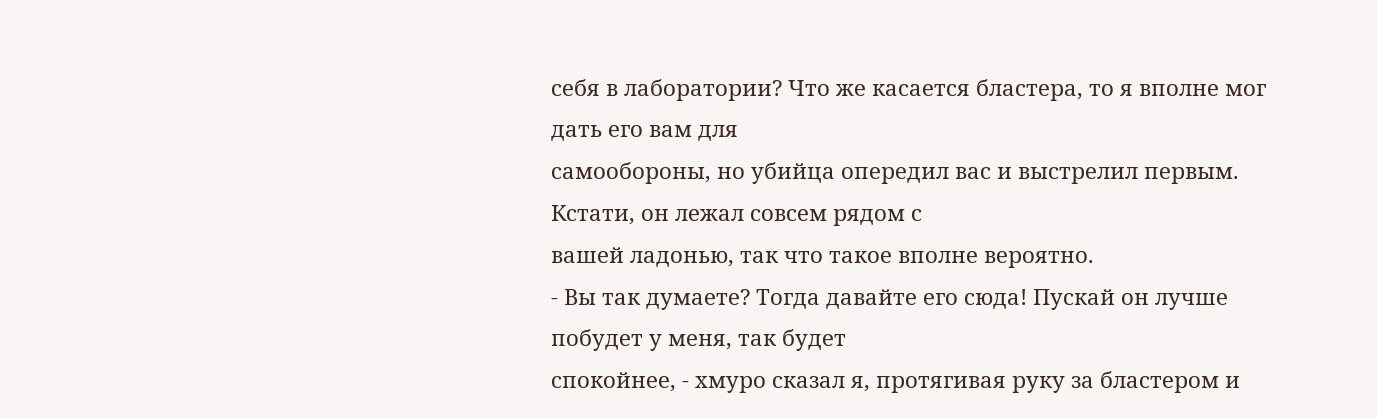себя в лаборатории? Что же касается бластера, то я вполне мог дать его вам для
самообороны, но убийца опередил вас и выстрелил первым. Кстати, он лежал совсем рядом с
вашей ладонью, так что такое вполне вероятно.
- Вы так думаете? Тогда давайте его сюда! Пускай он лучше побудет у меня, так будет
спокойнее, - хмуро сказал я, протягивая руку за бластером и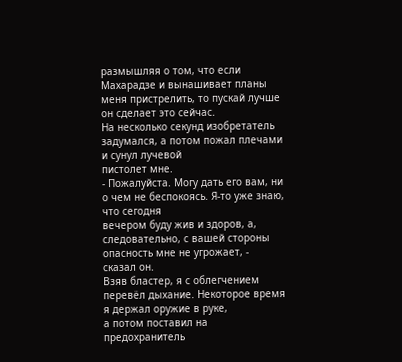размышляя о том, что если
Махарадзе и вынашивает планы меня пристрелить, то пускай лучше он сделает это сейчас.
На несколько секунд изобретатель задумался, а потом пожал плечами и сунул лучевой
пистолет мне.
- Пожалуйста. Могу дать его вам, ни о чем не беспокоясь. Я-то уже знаю, что сегодня
вечером буду жив и здоров, а, следовательно, с вашей стороны опасность мне не угрожает, -
сказал он.
Взяв бластер, я с облегчением перевёл дыхание. Некоторое время я держал оружие в руке,
а потом поставил на предохранитель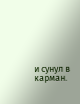и сунул в карман.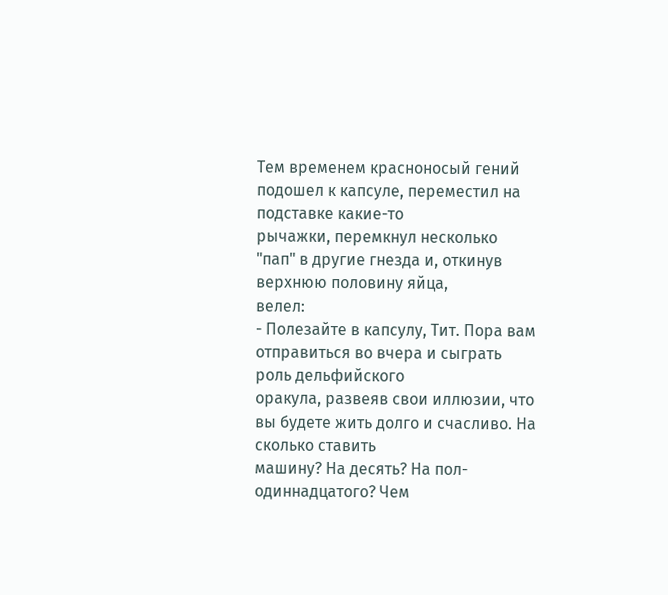Тем временем красноносый гений подошел к капсуле, переместил на подставке какие-то
рычажки, перемкнул несколько "пап" в другие гнезда и, откинув верхнюю половину яйца,
велел:
- Полезайте в капсулу, Тит. Пора вам отправиться во вчера и сыграть роль дельфийского
оракула, развеяв свои иллюзии, что вы будете жить долго и счасливо. На сколько ставить
машину? На десять? На пол-одиннадцатого? Чем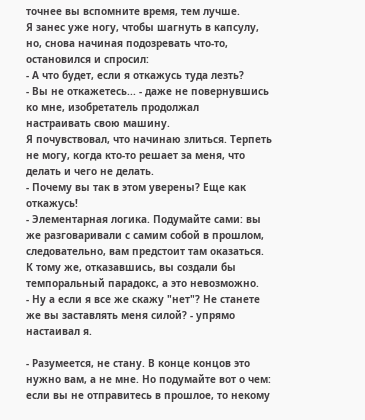точнее вы вспомните время, тем лучше.
Я занес уже ногу, чтобы шагнуть в капсулу, но, снова начиная подозревать что-то,
остановился и спросил:
- А что будет, если я откажусь туда лезть?
- Вы не откажетесь... - даже не повернувшись ко мне, изобретатель продолжал
настраивать свою машину.
Я почувствовал, что начинаю злиться. Терпеть не могу, когда кто-то решает за меня, что
делать и чего не делать.
- Почему вы так в этом уверены? Еще как откажусь!
- Элементарная логика. Подумайте сами: вы же разговаривали с самим собой в прошлом,
следовательно, вам предстоит там оказаться. К тому же, отказавшись, вы создали бы
темпоральный парадокс, а это невозможно.
- Ну а если я все же скажу "нет"? Не станете же вы заставлять меня силой? - упрямо
настаивал я.

- Разумеется, не стану. В конце концов это нужно вам, а не мне. Но подумайте вот о чем:
если вы не отправитесь в прошлое, то некому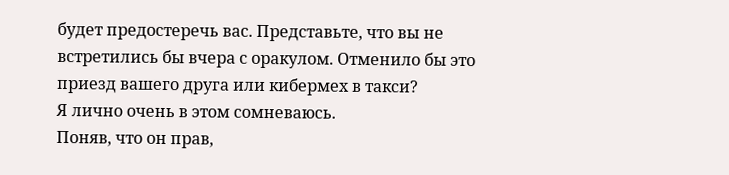будет предостеречь вас. Представьте, что вы не
встретились бы вчера с оракулом. Отменило бы это приезд вашего друга или кибермех в такси?
Я лично очень в этом сомневаюсь.
Поняв, что он прав,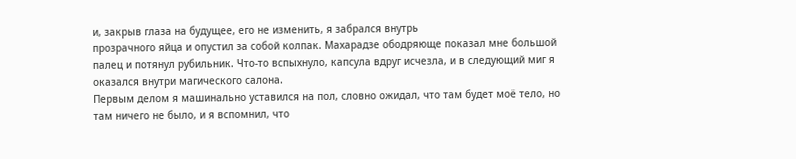и, закрыв глаза на будущее, его не изменить, я забрался внутрь
прозрачного яйца и опустил за собой колпак. Махарадзе ободряюще показал мне большой
палец и потянул рубильник. Что-то вспыхнуло, капсула вдруг исчезла, и в следующий миг я
оказался внутри магического салона.
Первым делом я машинально уставился на пол, словно ожидал, что там будет моё тело, но
там ничего не было, и я вспомнил, что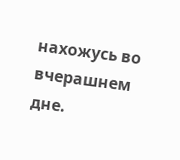нахожусь во вчерашнем дне.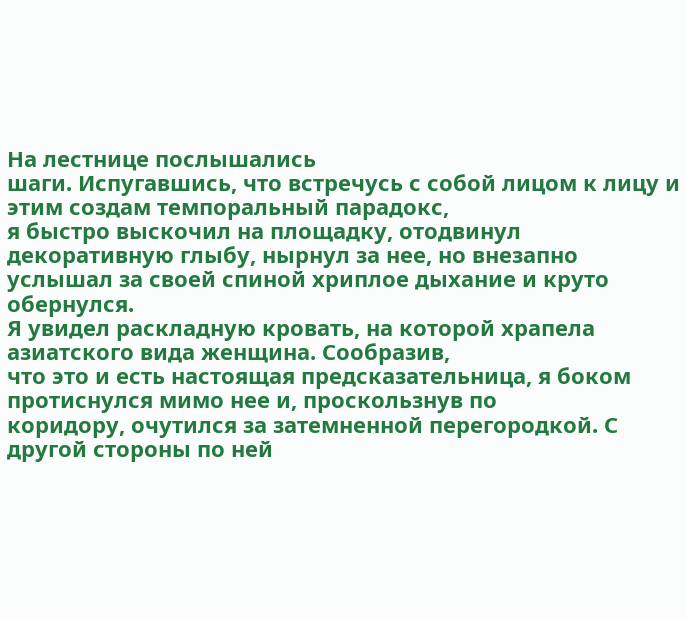На лестнице послышались
шаги. Испугавшись, что встречусь с собой лицом к лицу и этим создам темпоральный парадокс,
я быстро выскочил на площадку, отодвинул декоративную глыбу, нырнул за нее, но внезапно
услышал за своей спиной хриплое дыхание и круто обернулся.
Я увидел раскладную кровать, на которой храпела азиатского вида женщина. Сообразив,
что это и есть настоящая предсказательница, я боком протиснулся мимо нее и, проскользнув по
коридору, очутился за затемненной перегородкой. С другой стороны по ней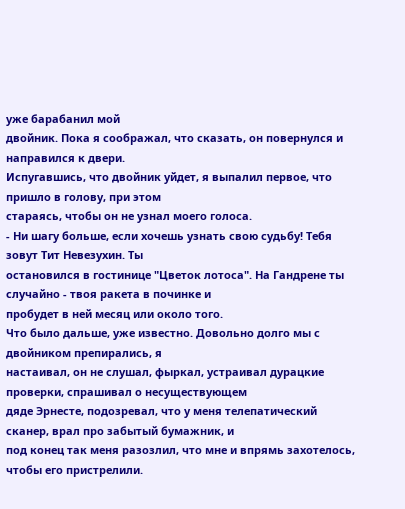уже барабанил мой
двойник. Пока я соображал, что сказать, он повернулся и направился к двери.
Испугавшись, что двойник уйдет, я выпалил первое, что пришло в голову, при этом
стараясь, чтобы он не узнал моего голоса.
- Ни шагу больше, если хочешь узнать свою судьбу! Тебя зовут Тит Невезухин. Ты
остановился в гостинице "Цветок лотоса". На Гандрене ты случайно - твоя ракета в починке и
пробудет в ней месяц или около того.
Что было дальше, уже известно. Довольно долго мы с двойником препирались, я
настаивал, он не слушал, фыркал, устраивал дурацкие проверки, спрашивал о несуществующем
дяде Эрнесте, подозревал, что у меня телепатический сканер, врал про забытый бумажник, и
под конец так меня разозлил, что мне и впрямь захотелось, чтобы его пристрелили.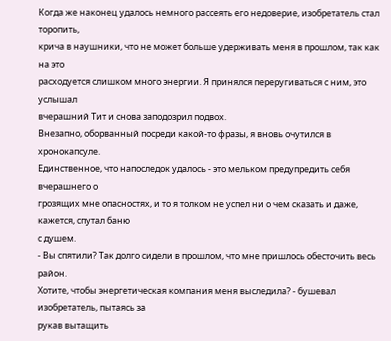Когда же наконец удалось немного рассеять его недоверие, изобретатель стал торопить,
крича в наушники, что не может больше удерживать меня в прошлом, так как на это
расходуется слишком много энергии. Я принялся переругиваться с ним, это услышал
вчерашний Тит и снова заподозрил подвох.
Внезапно, оборванный посреди какой-то фразы, я вновь очутился в хронокапсуле.
Единственное, что напоследок удалось - это мельком предупредить себя вчерашнего о
грозящих мне опасностях, и то я толком не успел ни о чем сказать и даже, кажется, спутал баню
с душем.
- Вы спятили? Так долго сидели в прошлом, что мне пришлось обесточить весь район.
Хотите, чтобы энергетическая компания меня выследила? - бушевал изобретатель, пытаясь за
рукав вытащить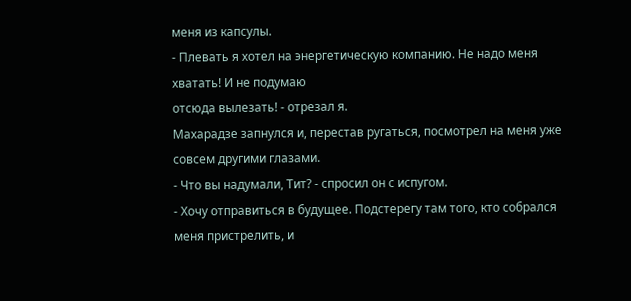меня из капсулы.
- Плевать я хотел на энергетическую компанию. Не надо меня хватать! И не подумаю
отсюда вылезать! - отрезал я.
Махарадзе запнулся и, перестав ругаться, посмотрел на меня уже совсем другими глазами.
- Что вы надумали, Тит? - спросил он с испугом.
- Хочу отправиться в будущее. Подстерегу там того, кто собрался меня пристрелить, и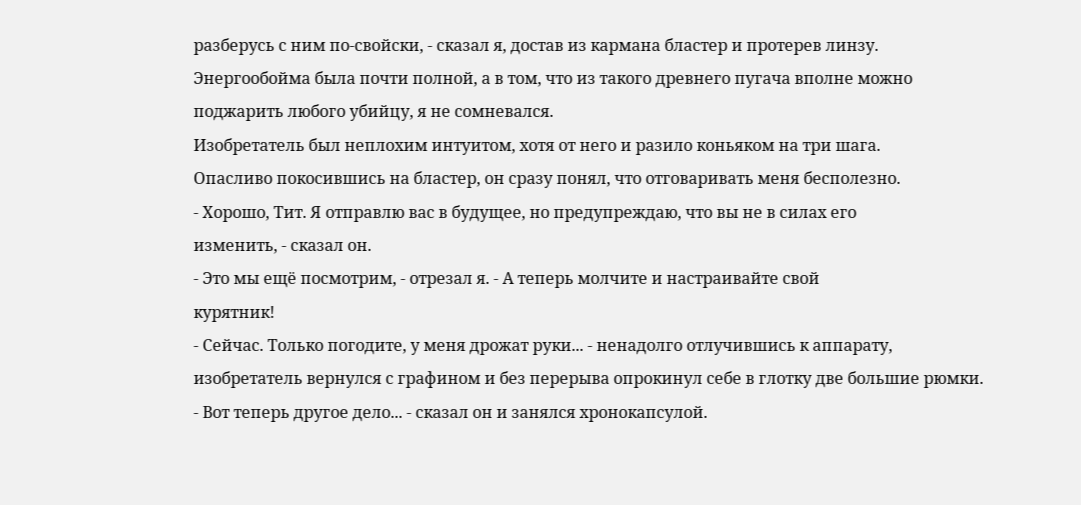разберусь с ним по-свойски, - сказал я, достав из кармана бластер и протерев линзу.
Энергообойма была почти полной, а в том, что из такого древнего пугача вполне можно
поджарить любого убийцу, я не сомневался.
Изобретатель был неплохим интуитом, хотя от него и разило коньяком на три шага.
Опасливо покосившись на бластер, он сразу понял, что отговаривать меня бесполезно.
- Хорошо, Тит. Я отправлю вас в будущее, но предупреждаю, что вы не в силах его
изменить, - сказал он.
- Это мы ещё посмотрим, - отрезал я. - А теперь молчите и настраивайте свой
курятник!
- Сейчас. Только погодите, у меня дрожат руки... - ненадолго отлучившись к аппарату,
изобретатель вернулся с графином и без перерыва опрокинул себе в глотку две большие рюмки.
- Вот теперь другое дело... - сказал он и занялся хронокапсулой.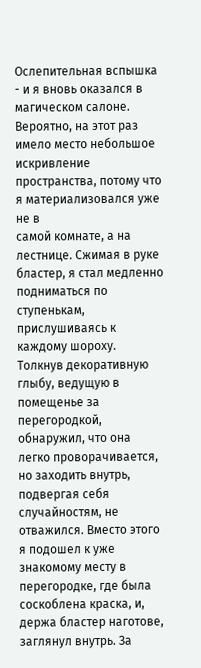Ослепительная вспышка - и я вновь оказался в магическом салоне. Вероятно, на этот раз
имело место небольшое искривление пространства, потому что я материализовался уже не в
самой комнате, а на лестнице. Сжимая в руке бластер, я стал медленно подниматься по
ступенькам, прислушиваясь к каждому шороху. Толкнув декоративную глыбу, ведущую в
помещенье за перегородкой, обнаружил, что она легко проворачивается, но заходить внутрь,
подвергая себя случайностям, не отважился. Вместо этого я подошел к уже знакомому месту в
перегородке, где была соскоблена краска, и, держа бластер наготове, заглянул внутрь. За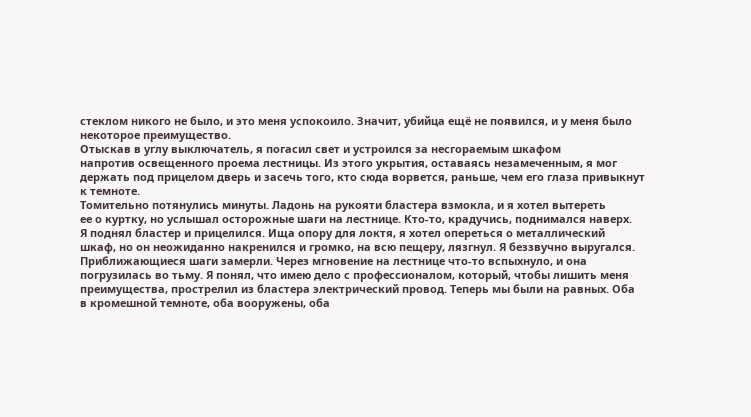стеклом никого не было, и это меня успокоило. Значит, убийца ещё не появился, и у меня было
некоторое преимущество.
Отыскав в углу выключатель, я погасил свет и устроился за несгораемым шкафом
напротив освещенного проема лестницы. Из этого укрытия, оставаясь незамеченным, я мог
держать под прицелом дверь и засечь того, кто сюда ворвется, раньше, чем его глаза привыкнут
к темноте.
Томительно потянулись минуты. Ладонь на рукояти бластера взмокла, и я хотел вытереть
ее о куртку, но услышал осторожные шаги на лестнице. Кто-то, крадучись, поднимался наверх.
Я поднял бластер и прицелился. Ища опору для локтя, я хотел опереться о металлический
шкаф, но он неожиданно накренился и громко, на всю пещеру, лязгнул. Я беззвучно выругался.
Приближающиеся шаги замерли. Через мгновение на лестнице что-то вспыхнуло, и она
погрузилась во тьму. Я понял, что имею дело с профессионалом, который, чтобы лишить меня
преимущества, прострелил из бластера электрический провод. Теперь мы были на равных. Оба
в кромешной темноте, оба вооружены, оба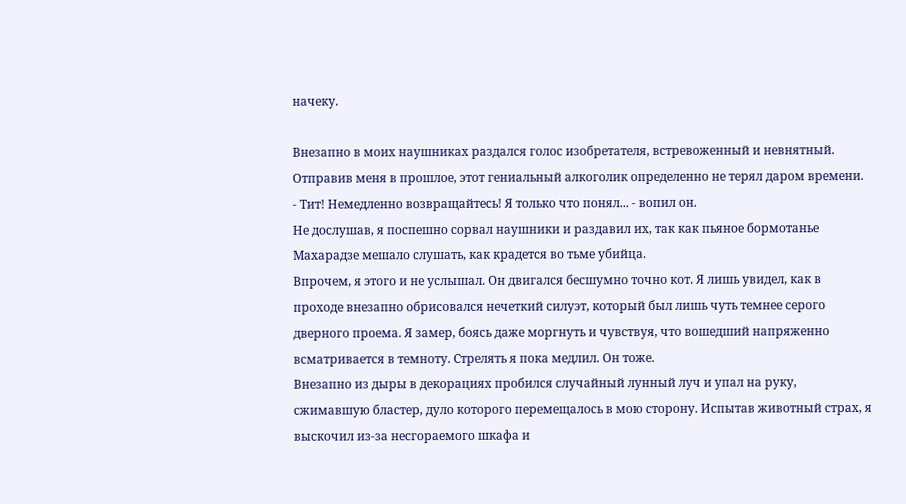начеку.

Внезапно в моих наушниках раздался голос изобретателя, встревоженный и невнятный.
Отправив меня в прошлое, этот гениальный алкоголик определенно не терял даром времени.
- Тит! Немедленно возвращайтесь! Я только что понял... - вопил он.
Не дослушав, я поспешно сорвал наушники и раздавил их, так как пьяное бормотанье
Махарадзе мешало слушать, как крадется во тьме убийца.
Впрочем, я этого и не услышал. Он двигался бесшумно точно кот. Я лишь увидел, как в
проходе внезапно обрисовался нечеткий силуэт, который был лишь чуть темнее серого
дверного проема. Я замер, боясь даже моргнуть и чувствуя, что вошедший напряженно
всматривается в темноту. Стрелять я пока медлил. Он тоже.
Внезапно из дыры в декорациях пробился случайный лунный луч и упал на руку,
сжимавшую бластер, дуло которого перемещалось в мою сторону. Испытав животный страх, я
выскочил из-за несгораемого шкафа и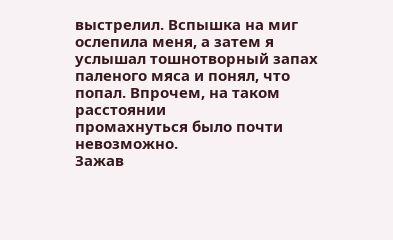выстрелил. Вспышка на миг ослепила меня, а затем я
услышал тошнотворный запах паленого мяса и понял, что попал. Впрочем, на таком расстоянии
промахнуться было почти невозможно.
Зажав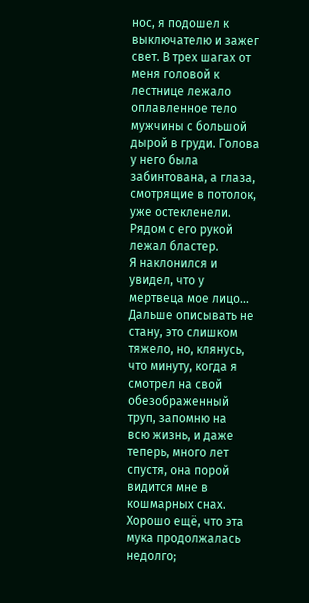нос, я подошел к выключателю и зажег свет. В трех шагах от меня головой к
лестнице лежало оплавленное тело мужчины с большой дырой в груди. Голова у него была
забинтована, а глаза, смотрящие в потолок, уже остекленели. Рядом с его рукой лежал бластер.
Я наклонился и увидел, что у мертвеца мое лицо... Дальше описывать не стану, это слишком
тяжело, но, клянусь, что минуту, когда я смотрел на свой обезображенный труп, запомню на
всю жизнь, и даже теперь, много лет спустя, она порой видится мне в кошмарных снах.
Хорошо ещё, что эта мука продолжалась недолго;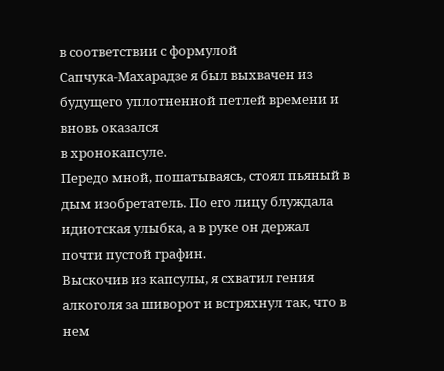в соответствии с формулой
Сапчука-Махарадзе я был выхвачен из будущего уплотненной петлей времени и вновь оказался
в хронокапсуле.
Передо мной, пошатываясь, стоял пьяный в дым изобретатель. По его лицу блуждала
идиотская улыбка, а в руке он держал почти пустой графин.
Выскочив из капсулы, я схватил гения алкоголя за шиворот и встряхнул так, что в нем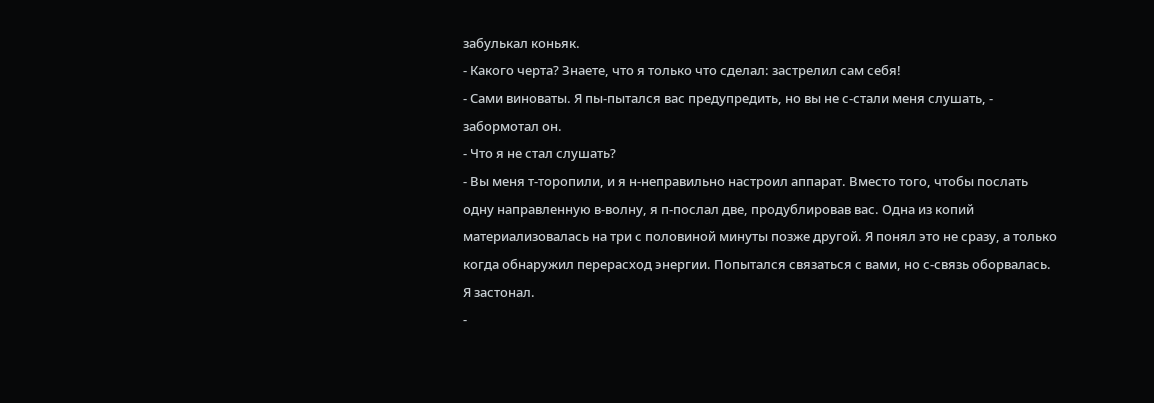забулькал коньяк.
- Какого черта? Знаете, что я только что сделал: застрелил сам себя!
- Сами виноваты. Я пы-пытался вас предупредить, но вы не с-стали меня слушать, -
забормотал он.
- Что я не стал слушать?
- Вы меня т-торопили, и я н-неправильно настроил аппарат. Вместо того, чтобы послать
одну направленную в-волну, я п-послал две, продублировав вас. Одна из копий
материализовалась на три с половиной минуты позже другой. Я понял это не сразу, а только
когда обнаружил перерасход энергии. Попытался связаться с вами, но с-связь оборвалась.
Я застонал.
-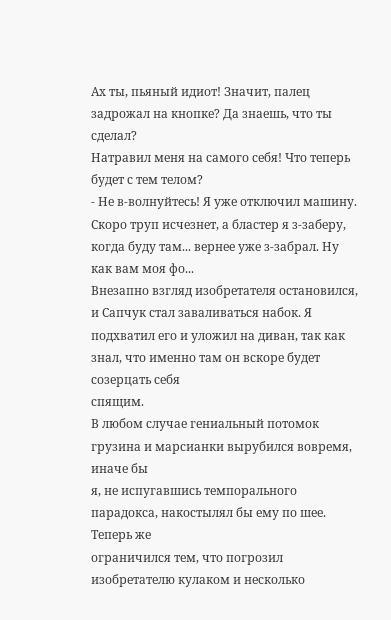Ах ты, пьяный идиот! Значит, палец задрожал на кнопке? Да знаешь, что ты сделал?
Натравил меня на самого себя! Что теперь будет с тем телом?
- Не в-волнуйтесь! Я уже отключил машину. Скоро труп исчезнет, а бластер я з-заберу,
когда буду там... вернее уже з-забрал. Ну как вам моя фо...
Внезапно взгляд изобретателя остановился, и Сапчук стал заваливаться набок. Я
подхватил его и уложил на диван, так как знал, что именно там он вскоре будет созерцать себя
спящим.
В любом случае гениальный потомок грузина и марсианки вырубился вовремя, иначе бы
я, не испугавшись темпорального парадокса, накостылял бы ему по шее. Теперь же
ограничился тем, что погрозил изобретателю кулаком и несколько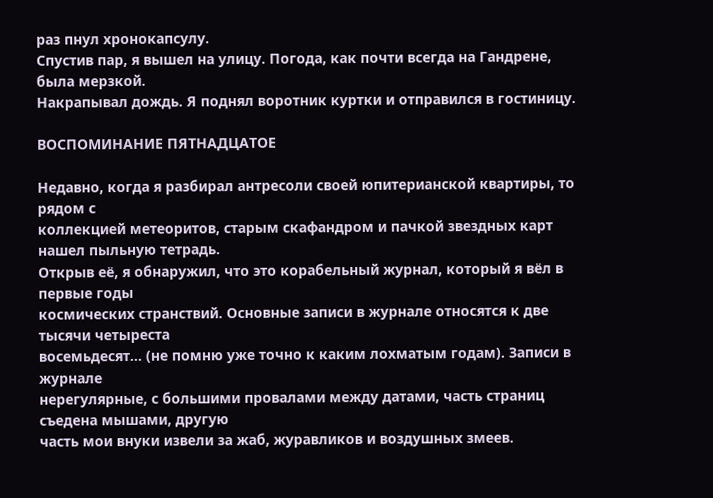раз пнул хронокапсулу.
Спустив пар, я вышел на улицу. Погода, как почти всегда на Гандрене, была мерзкой.
Накрапывал дождь. Я поднял воротник куртки и отправился в гостиницу.

ВОСПОМИНАНИЕ ПЯТНАДЦАТОЕ

Недавно, когда я разбирал антресоли своей юпитерианской квартиры, то рядом с
коллекцией метеоритов, старым скафандром и пачкой звездных карт нашел пыльную тетрадь.
Открыв её, я обнаружил, что это корабельный журнал, который я вёл в первые годы
космических странствий. Основные записи в журнале относятся к две тысячи четыреста
восемьдесят... (не помню уже точно к каким лохматым годам). Записи в журнале
нерегулярные, с большими провалами между датами, часть страниц съедена мышами, другую
часть мои внуки извели за жаб, журавликов и воздушных змеев.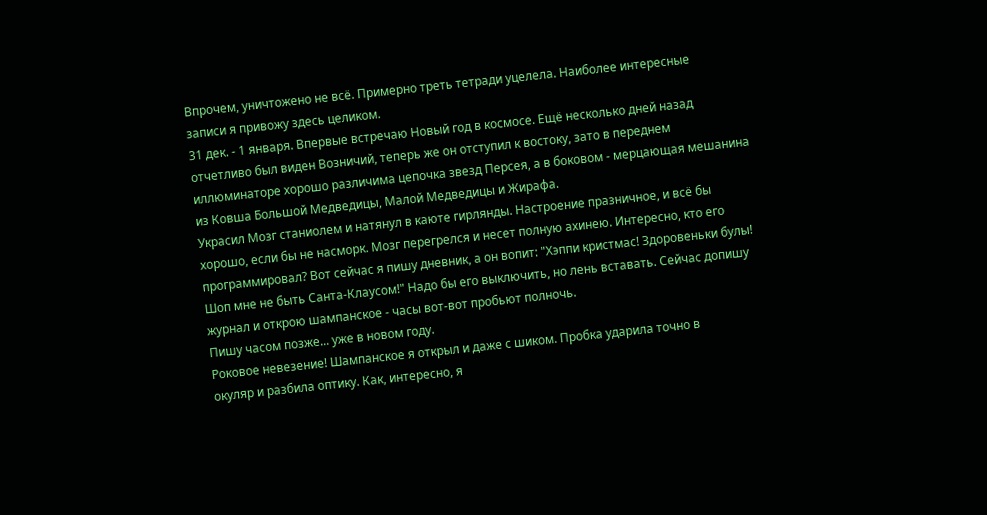Впрочем, уничтожено не всё. Примерно треть тетради уцелела. Наиболее интересные
записи я привожу здесь целиком.
31 дек. - 1 января. Впервые встречаю Новый год в космосе. Ещё несколько дней назад
отчетливо был виден Возничий, теперь же он отступил к востоку, зато в переднем
иллюминаторе хорошо различима цепочка звезд Персея, а в боковом - мерцающая мешанина
из Ковша Большой Медведицы, Малой Медведицы и Жирафа.
Украсил Мозг станиолем и натянул в каюте гирлянды. Настроение празничное, и всё бы
хорошо, если бы не насморк. Мозг перегрелся и несет полную ахинею. Интересно, кто его
программировал? Вот сейчас я пишу дневник, а он вопит: "Хэппи кристмас! Здоровеньки булы!
Шоп мне не быть Санта-Клаусом!" Надо бы его выключить, но лень вставать. Сейчас допишу
журнал и открою шампанское - часы вот-вот пробьют полночь.
Пишу часом позже... уже в новом году.
Роковое невезение! Шампанское я открыл и даже с шиком. Пробка ударила точно в
окуляр и разбила оптику. Как, интересно, я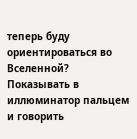теперь буду ориентироваться во Вселенной?
Показывать в иллюминатор пальцем и говорить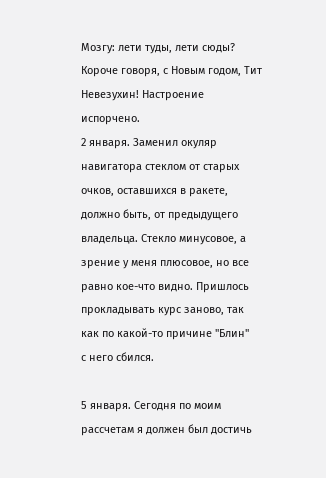Мозгу: лети туды, лети сюды?
Короче говоря, с Новым годом, Тит Невезухин! Настроение испорчено.
2 января. Заменил окуляр навигатора стеклом от старых очков, оставшихся в ракете,
должно быть, от предыдущего владельца. Стекло минусовое, а зрение у меня плюсовое, но все
равно кое-что видно. Пришлось прокладывать курс заново, так как по какой-то причине "Блин"
с него сбился.

5 января. Сегодня по моим рассчетам я должен был достичь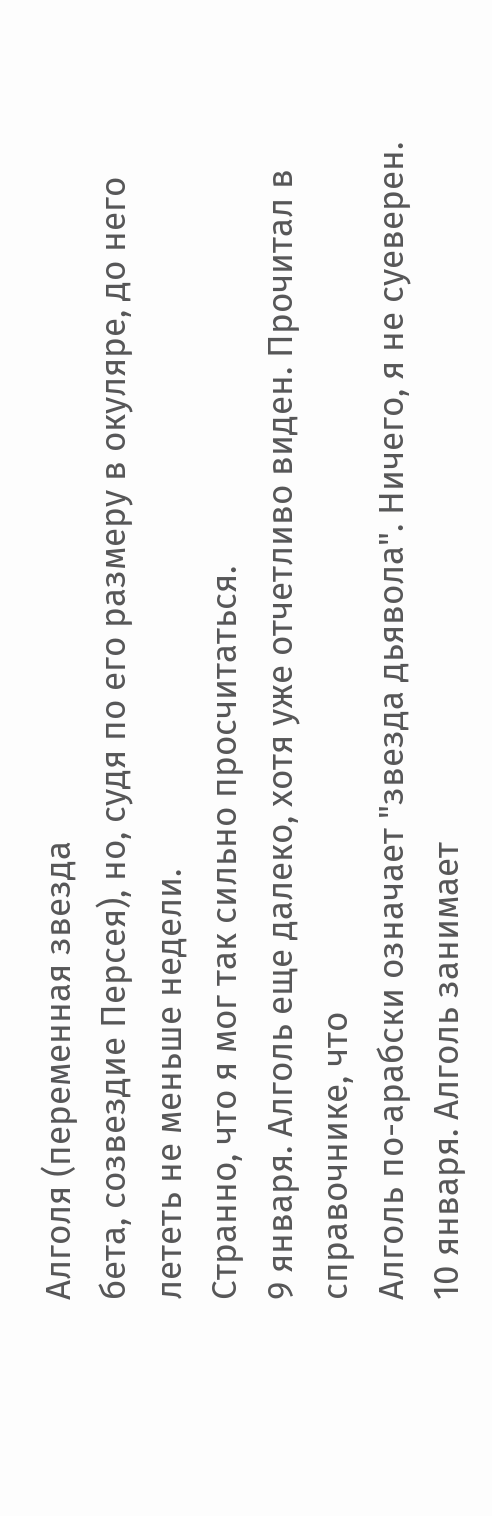Алголя (переменная звезда
бета, созвездие Персея), но, судя по его размеру в окуляре, до него лететь не меньше недели.
Странно, что я мог так сильно просчитаться.
9 января. Алголь еще далеко, хотя уже отчетливо виден. Прочитал в справочнике, что
Алголь по-арабски означает "звезда дьявола". Ничего, я не суеверен.
10 января. Алголь занимает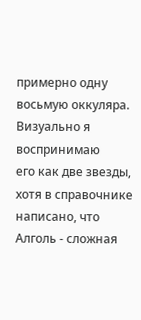примерно одну восьмую оккуляра. Визуально я воспринимаю
его как две звезды, хотя в справочнике написано, что Алголь - сложная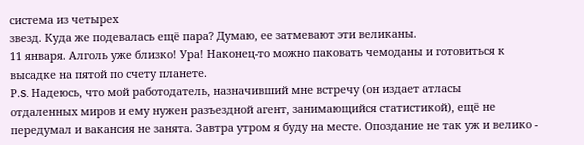система из четырех
звезд. Куда же подевалась ещё пара? Думаю, ее затмевают эти великаны.
11 января. Алголь уже близко! Ура! Наконец-то можно паковать чемоданы и готовиться к
высадке на пятой по счету планете.
Р.S. Надеюсь, что мой работодатель, назначивший мне встречу (он издает атласы
отдаленных миров и ему нужен разъездной агент, занимающийся статистикой), ещё не
передумал и вакансия не занята. Завтра утром я буду на месте. Опоздание не так уж и велико -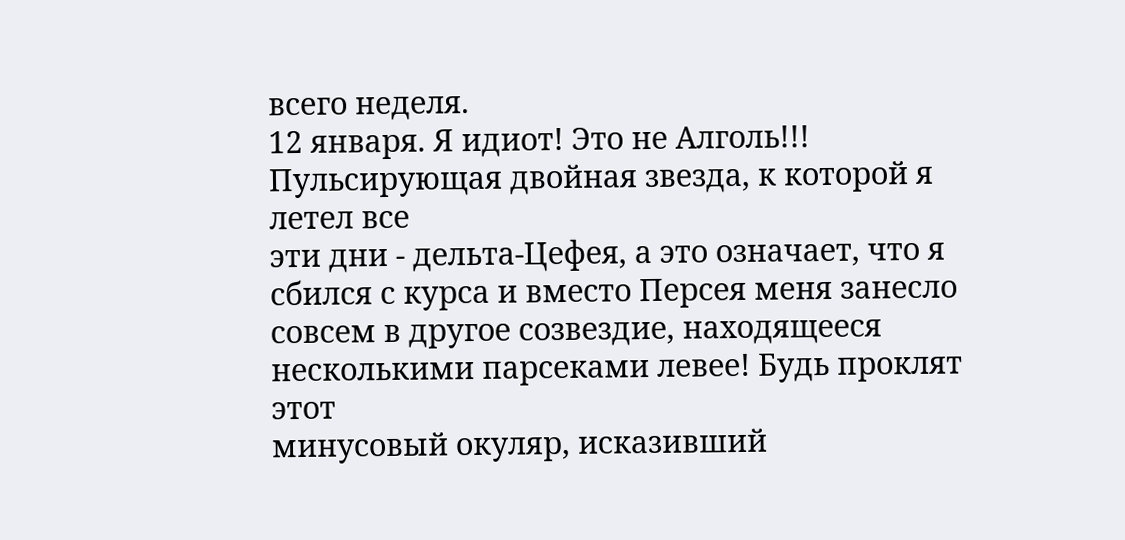всего неделя.
12 января. Я идиот! Это не Алголь!!! Пульсирующая двойная звезда, к которой я летел все
эти дни - дельта-Цефея, а это означает, что я сбился с курса и вместо Персея меня занесло
совсем в другое созвездие, находящееся несколькими парсеками левее! Будь проклят этот
минусовый окуляр, исказивший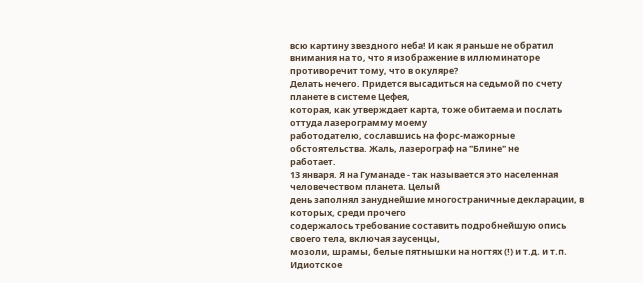всю картину звездного неба! И как я раньше не обратил
внимания на то, что я изображение в иллюминаторе противоречит тому, что в окуляре?
Делать нечего. Придется высадиться на седьмой по счету планете в системе Цефея,
которая, как утверждает карта, тоже обитаема и послать оттуда лазерограмму моему
работодателю, сославшись на форс-мажорные обстоятельства. Жаль, лазерограф на "Блине" не
работает.
13 января. Я на Гуманаде - так называется это населенная человечеством планета. Целый
день заполнял зануднейшие многостраничные декларации, в которых, среди прочего
содержалось требование составить подробнейшую опись своего тела, включая заусенцы,
мозоли, шрамы, белые пятнышки на ногтях (!) и т.д. и т.п. Идиотское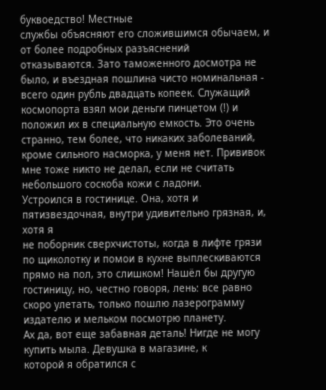буквоедство! Местные
службы объясняют его сложившимся обычаем, и от более подробных разъяснений
отказываются. Зато таможенного досмотра не было, и въездная пошлина чисто номинальная -
всего один рубль двадцать копеек. Служащий космопорта взял мои деньги пинцетом (!) и
положил их в специальную емкость. Это очень странно, тем более, что никаких заболеваний,
кроме сильного насморка, у меня нет. Прививок мне тоже никто не делал, если не считать
небольшого соскоба кожи с ладони.
Устроился в гостинице. Она, хотя и пятизвездочная, внутри удивительно грязная, и, хотя я
не поборник сверхчистоты, когда в лифте грязи по щиколотку и помои в кухне выплескиваются
прямо на пол, это слишком! Нашёл бы другую гостиницу, но, честно говоря, лень: все равно
скоро улетать, только пошлю лазерограмму издателю и мельком посмотрю планету.
Ах да, вот еще забавная деталь! Нигде не могу купить мыла. Девушка в магазине, к
которой я обратился с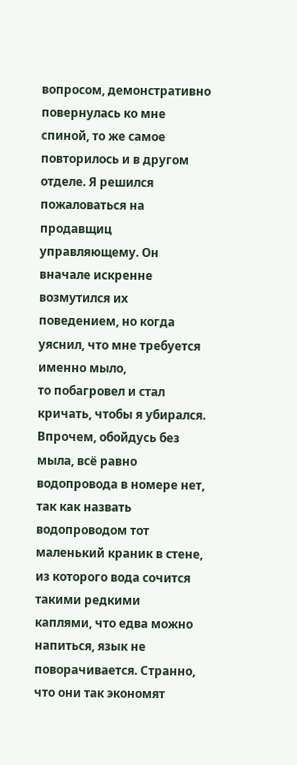вопросом, демонстративно повернулась ко мне спиной, то же самое
повторилось и в другом отделе. Я решился пожаловаться на продавщиц управляющему. Он
вначале искренне возмутился их поведением, но когда уяснил, что мне требуется именно мыло,
то побагровел и стал кричать, чтобы я убирался.
Впрочем, обойдусь без мыла, всё равно водопровода в номере нет, так как назвать
водопроводом тот маленький краник в стене, из которого вода сочится такими редкими
каплями, что едва можно напиться, язык не поворачивается. Странно, что они так экономят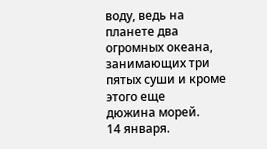воду, ведь на планете два огромных океана, занимающих три пятых суши и кроме этого еще
дюжина морей.
14 января.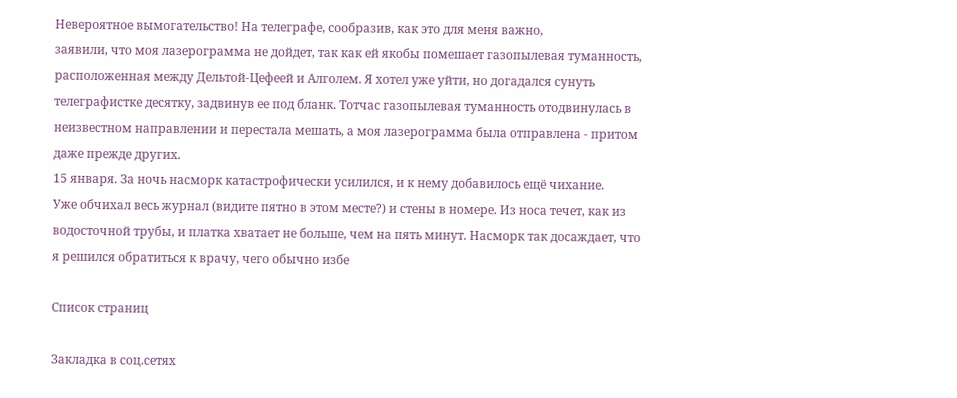Невероятное вымогательство! На телеграфе, сообразив, как это для меня важно,
заявили, что моя лазерограмма не дойдет, так как ей якобы помешает газопылевая туманность,
расположенная между Дельтой-Цефеей и Алголем. Я хотел уже уйти, но догадался сунуть
телеграфистке десятку, задвинув ее под бланк. Тотчас газопылевая туманность отодвинулась в
неизвестном направлении и перестала мешать, а моя лазерограмма была отправлена - притом
даже прежде других.
15 января. За ночь насморк катастрофически усилился, и к нему добавилось ещё чихание.
Уже обчихал весь журнал (видите пятно в этом месте?) и стены в номере. Из носа течет, как из
водосточной трубы, и платка хватает не больше, чем на пять минут. Насморк так досаждает, что
я решился обратиться к врачу, чего обычно избе

Список страниц

Закладка в соц.сетях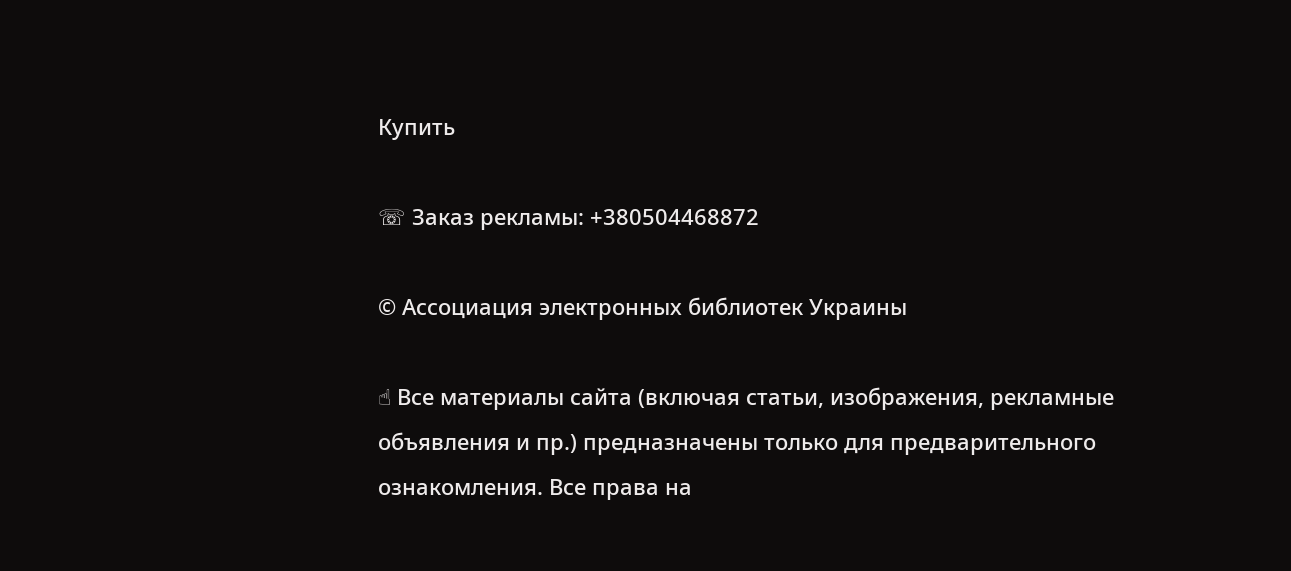Купить

☏ Заказ рекламы: +380504468872

© Ассоциация электронных библиотек Украины

☝ Все материалы сайта (включая статьи, изображения, рекламные объявления и пр.) предназначены только для предварительного ознакомления. Все права на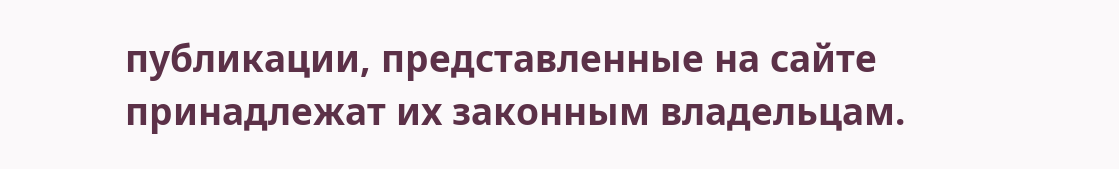публикации, представленные на сайте принадлежат их законным владельцам.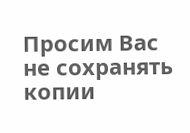Просим Вас не сохранять копии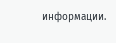информации.